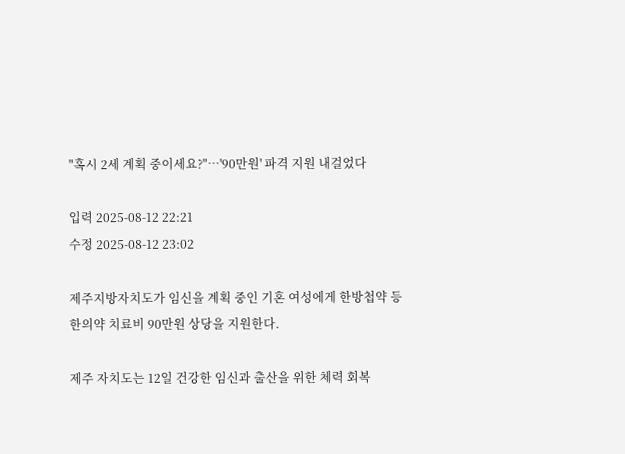"혹시 2세 계획 중이세요?"…'90만원' 파격 지원 내걸었다

입력 2025-08-12 22:21
수정 2025-08-12 23:02

제주지방자치도가 임신을 계획 중인 기혼 여성에게 한방첩약 등 한의약 치료비 90만원 상당을 지원한다.

제주 자치도는 12일 건강한 임신과 출산을 위한 체력 회복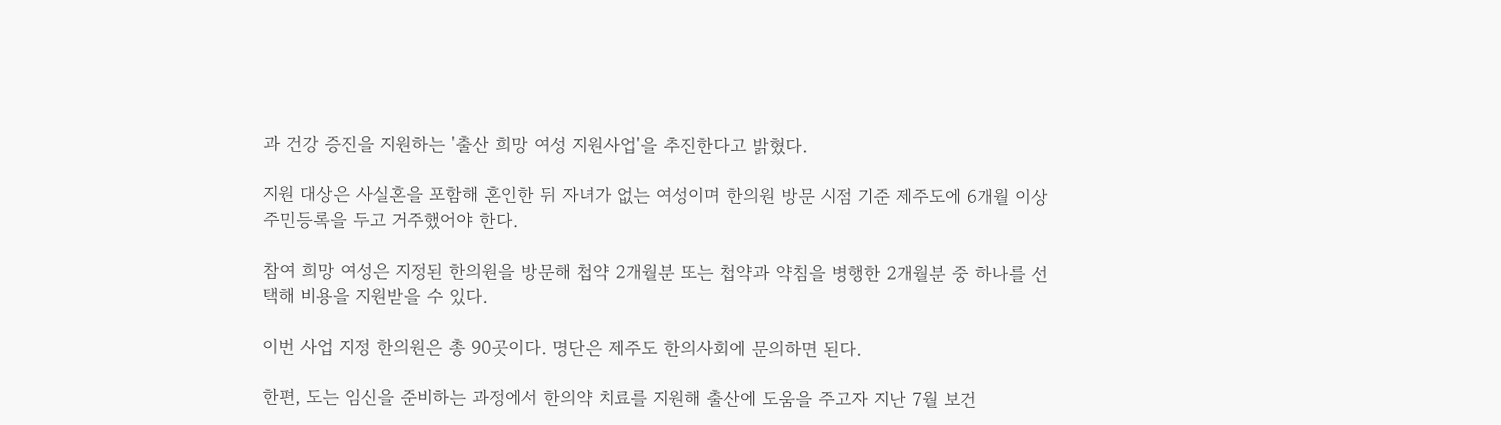과 건강 증진을 지원하는 '출산 희망 여성 지원사업'을 추진한다고 밝혔다.

지원 대상은 사실혼을 포함해 혼인한 뒤 자녀가 없는 여성이며 한의원 방문 시점 기준 제주도에 6개월 이상 주민등록을 두고 거주했어야 한다.

참여 희망 여성은 지정된 한의원을 방문해 첩약 2개월분 또는 첩약과 약침을 병행한 2개월분 중 하나를 선택해 비용을 지원받을 수 있다.

이번 사업 지정 한의원은 총 90곳이다. 명단은 제주도 한의사회에 문의하면 된다.

한편, 도는 임신을 준비하는 과정에서 한의약 치료를 지원해 출산에 도움을 주고자 지난 7월 보건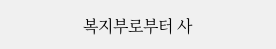복지부로부터 사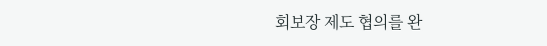회보장 제도 협의를 완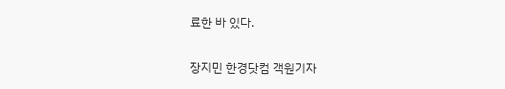료한 바 있다.

장지민 한경닷컴 객원기자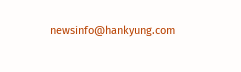newsinfo@hankyung.com